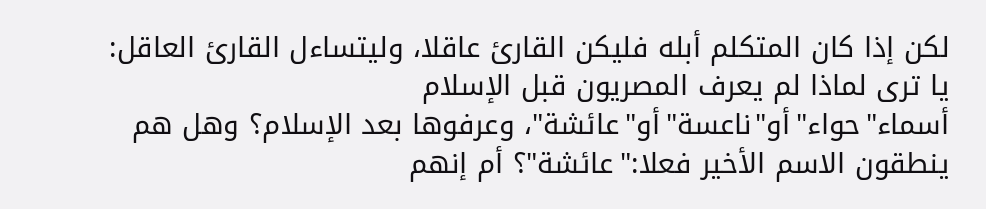لكن إذا كان المتكلم أبله فليكن القارئ عاقلا، وليتساءل القارئ العاقل: يا ترى لماذا لم يعرف المصريون قبل الإسلام أسماء"حواء"أو"ناعسة"أو"عائشة"، وعرفوها بعد الإسلام؟ وهل هم ينطقون الاسم الأخير فعلا:"عائشة"؟ أم إنهم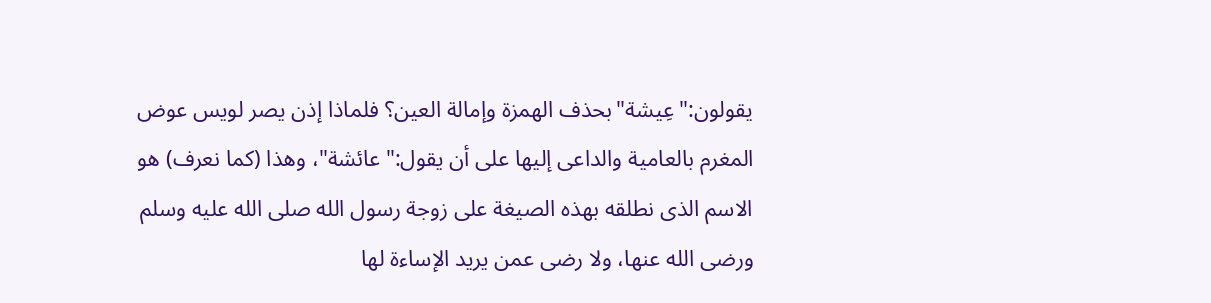يقولون:"عِيشة"بحذف الهمزة وإمالة العين؟ فلماذا إذن يصر لويس عوض المغرم بالعامية والداعى إليها على أن يقول:"عائشة"، وهذا (كما نعرف) هو الاسم الذى نطلقه بهذه الصيغة على زوجة رسول الله صلى الله عليه وسلم ورضى الله عنها، ولا رضى عمن يريد الإساءة لها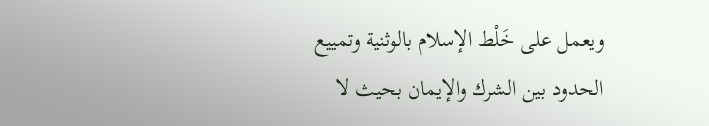ويعمل على خَلْط الإسلام بالوثنية وتمييع الحدود بين الشرك والإيمان بحيث لا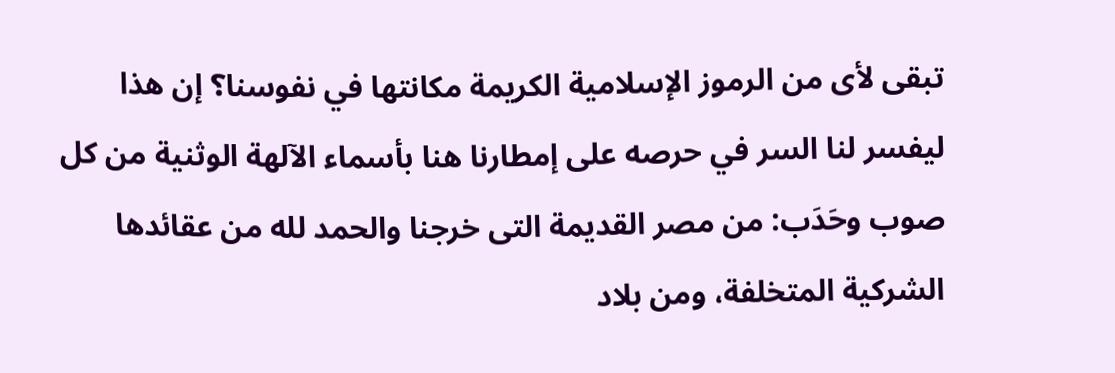تبقى لأى من الرموز الإسلامية الكريمة مكانتها في نفوسنا؟ إن هذا ليفسر لنا السر في حرصه على إمطارنا هنا بأسماء الآلهة الوثنية من كل صوب وحَدَب: من مصر القديمة التى خرجنا والحمد لله من عقائدها الشركية المتخلفة، ومن بلاد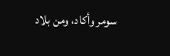سومر وأكاد، ومن بلاد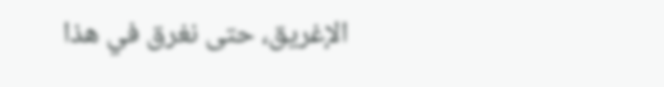الإغريق، حتى نغرق في هذا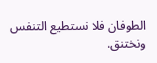الطوفان فلا نستطيع التنفس ونختنق.